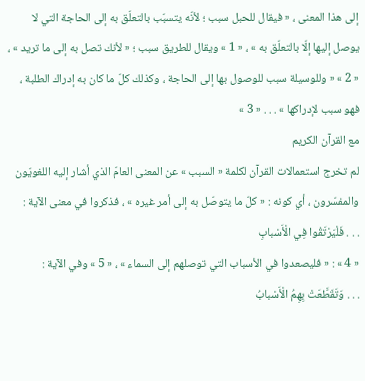إلى هذا المعنى ، « فيقال للحبل سبب ؛ لأنّه يتسبّب بالتعلّق به إلى الحاجة التي لا يوصل إليها إلّا بالتعلّق به » ، « 1 » ويقال للطريق سبب ؛ « لأنك تصل به إلى ما تريد » ، « 2 » « وللوسيلة سبب للوصول بها إلى الحاجة ، وكذلك كلّ ما كان به إدراك الطلبة ، فهو سبب لإدراكها » . . . « 3 »
مع القرآن الكريم
لم تخرج استعمالات القرآن لكلمة « السبب » عن المعنى العامّ الذي أشار إليه اللغويّون والمفسّرون ، أي كونه : « كلّ ما يتوصّل به إلى أمر غيره » ، فذكروا في معنى الآية :
. . . فَلْيَرْتَقُوا فِي الْأَسْبابِ
« 4 » : « فليصعدوا في الأسباب التي توصلهم إلى السماء » ، « 5 » وفي الآية :
. . . وَتَقَطَّعَتْ بِهِمُ الْأَسْبابُ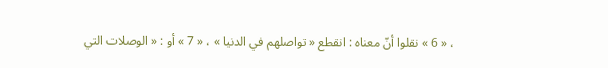، « 6 » نقلوا أنّ معناه : انقطع « تواصلهم في الدنيا » ، « 7 » أو : « الوصلات التي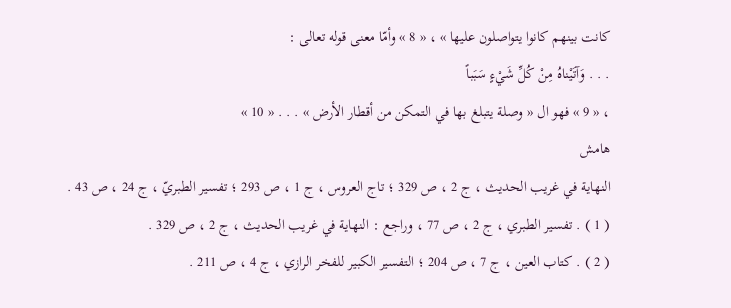كانت بينهم كانوا يتواصلون عليها » ، « 8 » وأمّا معنى قوله تعالى :
. . . وَآتَيْناهُ مِنْ كُلِّ شَيْءٍ سَبَباً
، « 9 » فهو ال « وصلة يتبلغ بها في التمكن من أقطار الأرض » . . . « 10 »
هامش
النهاية في غريب الحديث ، ج 2 ، ص 329 ؛ تاج العروس ، ج 1 ، ص 293 ؛ تفسير الطبريّ ، ج 24 ، ص 43 .
( 1 ) . تفسير الطبري ، ج 2 ، ص 77 ، وراجع : النهاية في غريب الحديث ، ج 2 ، ص 329 .
( 2 ) . كتاب العين ، ج 7 ، ص 204 ؛ التفسير الكبير للفخر الرازي ، ج 4 ، ص 211 .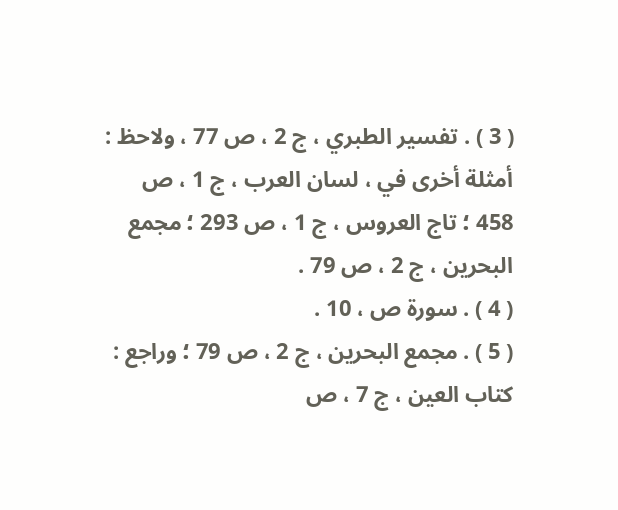( 3 ) . تفسير الطبري ، ج 2 ، ص 77 ، ولاحظ : أمثلة أخرى في ، لسان العرب ، ج 1 ، ص 458 ؛ تاج العروس ، ج 1 ، ص 293 ؛ مجمع البحرين ، ج 2 ، ص 79 .
( 4 ) . سورة ص ، 10 .
( 5 ) . مجمع البحرين ، ج 2 ، ص 79 ؛ وراجع : كتاب العين ، ج 7 ، ص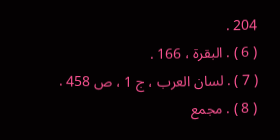204 .
( 6 ) . البقرة ، 166 .
( 7 ) . لسان العرب ، ج 1 ، ص 458 .
( 8 ) . مجمع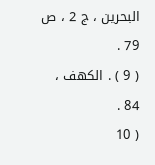البحرين ، ج 2 ، ص 79 .
( 9 ) . الكهف ، 84 .
( 10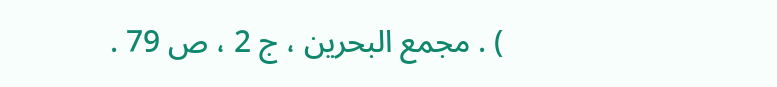) . مجمع البحرين ، ج 2 ، ص 79 .